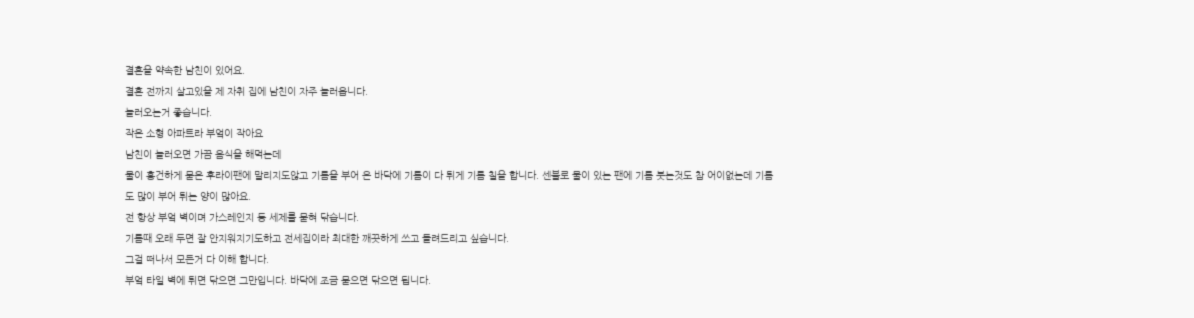결혼을 약속한 남친이 있어요.
결혼 전까지 살고있을 제 자취 집에 남친이 자주 놀러옵니다.
놀러오는거 좋습니다.
작은 소형 아파트라 부엌이 작아요
남친이 놀러오면 가끔 음식을 해먹는데
물이 흥건하게 묻은 후라이팬에 말리지도않고 기름을 부어 온 바닥에 기름이 다 튀게 기름 칠을 합니다. 센불로 물이 있는 팬에 기름 붓는것도 참 어이없는데 기름도 많이 부어 튀는 양이 많아요.
전 항상 부엌 벽이며 가스레인지 등 세제를 묻혀 닦습니다.
기름때 오래 두면 잘 안지워지기도하고 전세집이라 최대한 깨끗하게 쓰고 돌려드리고 싶습니다.
그걸 떠나서 모든거 다 이해 합니다.
부엌 타일 벽에 튀면 닦으면 그만입니다. 바닥에 조금 묻으면 닦으면 됩니다.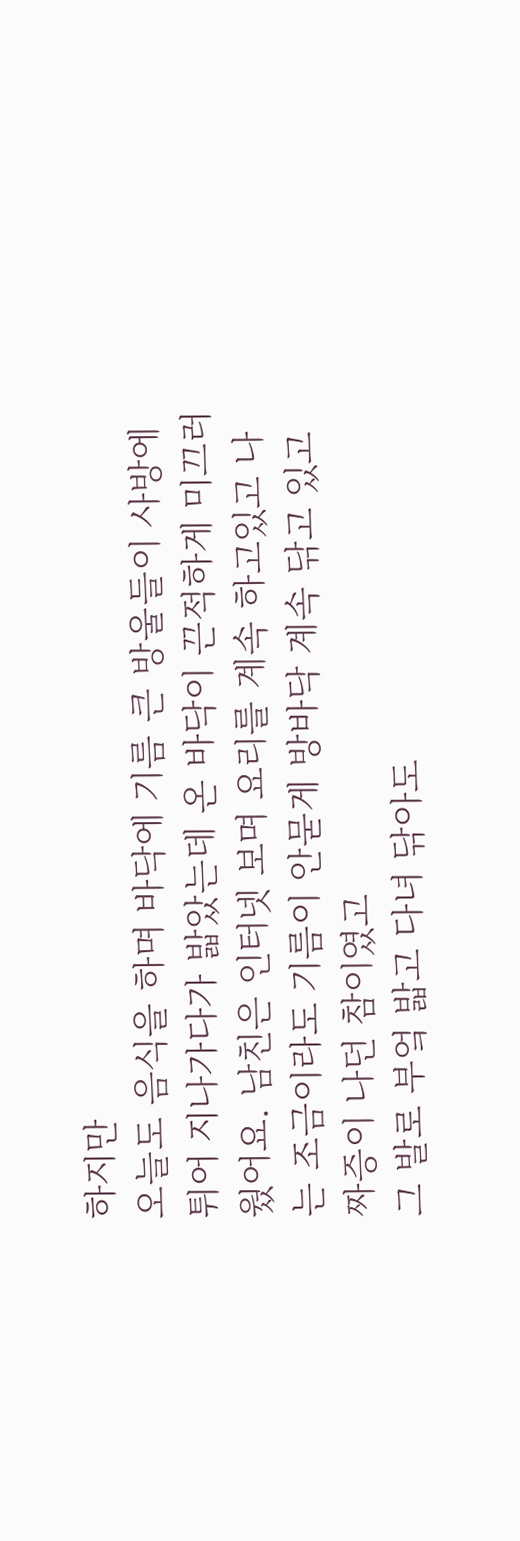하지만
오늘도 음식을 하며 바닥에 기름 큰 방울들이 사방에 튀어 지나가다가 밟았는데 온 바닥이 끈적하게 미끄러웠어요. 남친은 인터넷 보며 요리를 계속 하고있고 나는 조금이라도 기름이 안묻게 방바닥 계속 닦고 있고 짜증이 나던 참이였고
그 발로 부엌 밟고 다녀 닦아도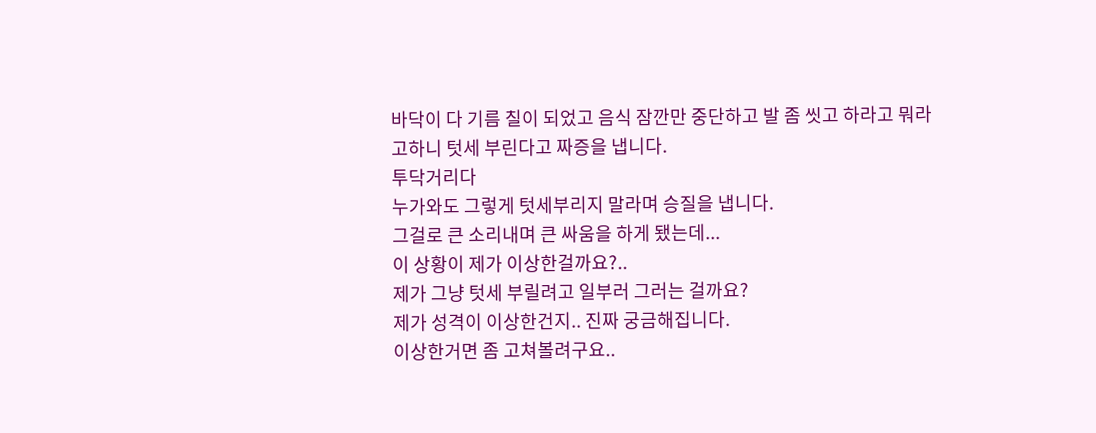바닥이 다 기름 칠이 되었고 음식 잠깐만 중단하고 발 좀 씻고 하라고 뭐라고하니 텃세 부린다고 짜증을 냅니다.
투닥거리다
누가와도 그렇게 텃세부리지 말라며 승질을 냅니다.
그걸로 큰 소리내며 큰 싸움을 하게 됐는데...
이 상황이 제가 이상한걸까요?..
제가 그냥 텃세 부릴려고 일부러 그러는 걸까요?
제가 성격이 이상한건지.. 진짜 궁금해집니다.
이상한거면 좀 고쳐볼려구요..